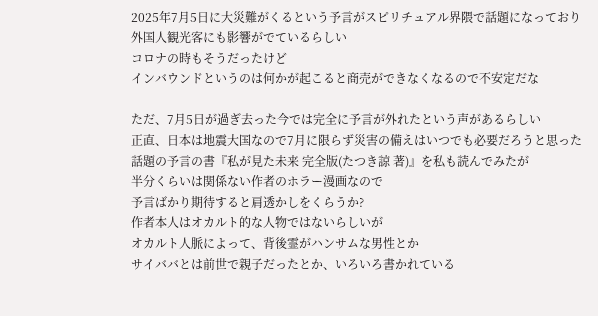2025年7月5日に大災難がくるという予言がスピリチュアル界隈で話題になっており
外国人観光客にも影響がでているらしい
コロナの時もそうだったけど
インバウンドというのは何かが起こると商売ができなくなるので不安定だな

ただ、7月5日が過ぎ去った今では完全に予言が外れたという声があるらしい
正直、日本は地震大国なので7月に限らず災害の備えはいつでも必要だろうと思った
話題の予言の書『私が見た未来 完全版(たつき諒 著)』を私も読んでみたが
半分くらいは関係ない作者のホラー漫画なので
予言ばかり期待すると肩透かしをくらうか?
作者本人はオカルト的な人物ではないらしいが
オカルト人脈によって、背後霊がハンサムな男性とか
サイババとは前世で親子だったとか、いろいろ書かれている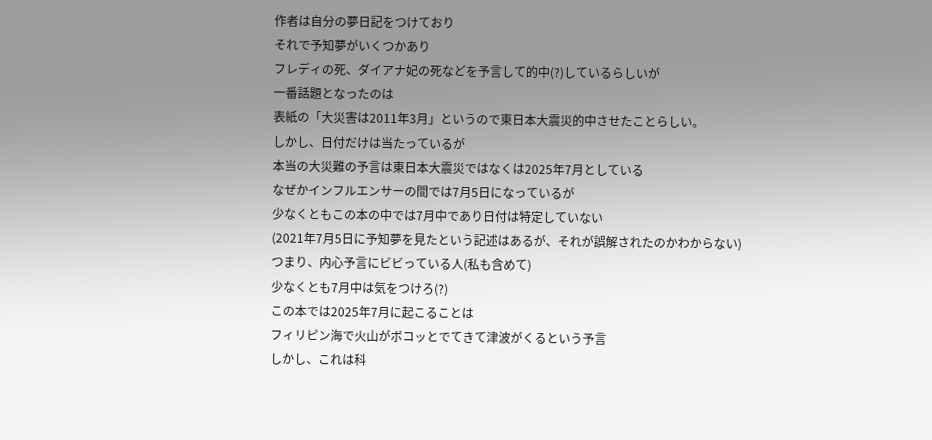作者は自分の夢日記をつけており
それで予知夢がいくつかあり
フレディの死、ダイアナ妃の死などを予言して的中(?)しているらしいが
一番話題となったのは
表紙の「大災害は2011年3月」というので東日本大震災的中させたことらしい。
しかし、日付だけは当たっているが
本当の大災難の予言は東日本大震災ではなくは2025年7月としている
なぜかインフルエンサーの間では7月5日になっているが
少なくともこの本の中では7月中であり日付は特定していない
(2021年7月5日に予知夢を見たという記述はあるが、それが誤解されたのかわからない)
つまり、内心予言にビビっている人(私も含めて)
少なくとも7月中は気をつけろ(?)
この本では2025年7月に起こることは
フィリピン海で火山がボコッとでてきて津波がくるという予言
しかし、これは科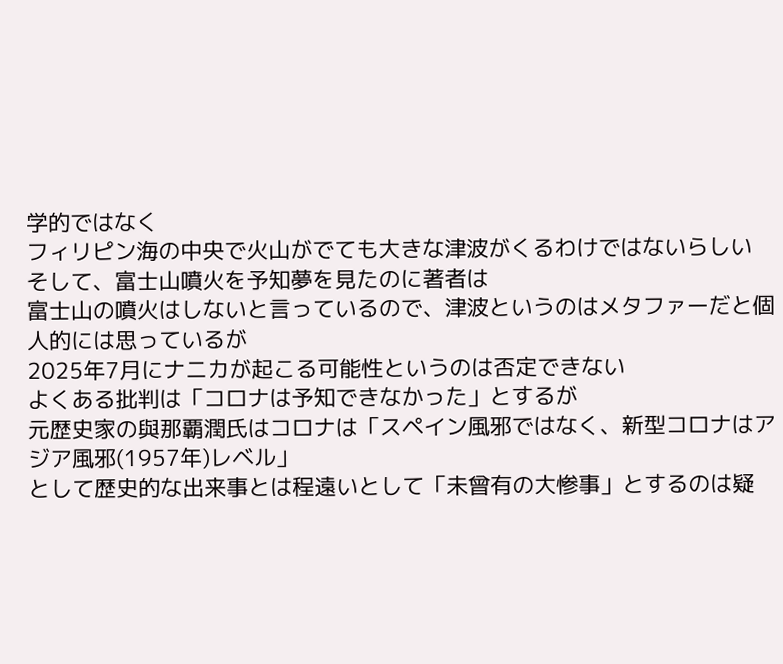学的ではなく
フィリピン海の中央で火山がでても大きな津波がくるわけではないらしい
そして、富士山噴火を予知夢を見たのに著者は
富士山の噴火はしないと言っているので、津波というのはメタファーだと個人的には思っているが
2025年7月にナニカが起こる可能性というのは否定できない
よくある批判は「コロナは予知できなかった」とするが
元歴史家の與那覇潤氏はコロナは「スペイン風邪ではなく、新型コロナはアジア風邪(1957年)レベル」
として歴史的な出来事とは程遠いとして「未曾有の大惨事」とするのは疑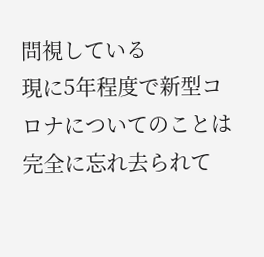問視している
現に5年程度で新型コロナについてのことは完全に忘れ去られて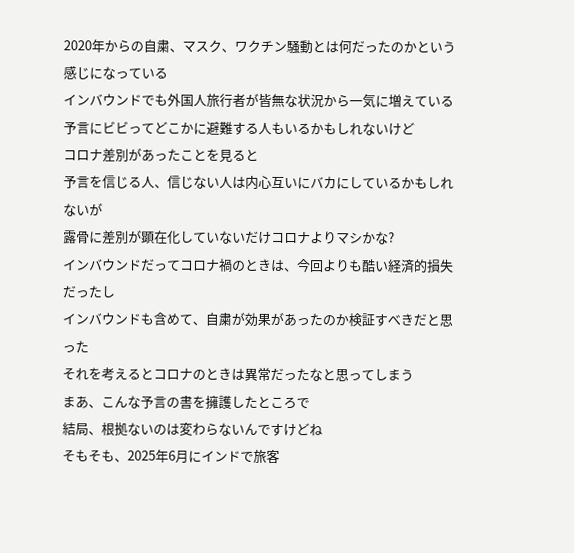2020年からの自粛、マスク、ワクチン騒動とは何だったのかという感じになっている
インバウンドでも外国人旅行者が皆無な状況から一気に増えている
予言にビビってどこかに避難する人もいるかもしれないけど
コロナ差別があったことを見ると
予言を信じる人、信じない人は内心互いにバカにしているかもしれないが
露骨に差別が顕在化していないだけコロナよりマシかな?
インバウンドだってコロナ禍のときは、今回よりも酷い経済的損失だったし
インバウンドも含めて、自粛が効果があったのか検証すべきだと思った
それを考えるとコロナのときは異常だったなと思ってしまう
まあ、こんな予言の書を擁護したところで
結局、根拠ないのは変わらないんですけどね
そもそも、2025年6月にインドで旅客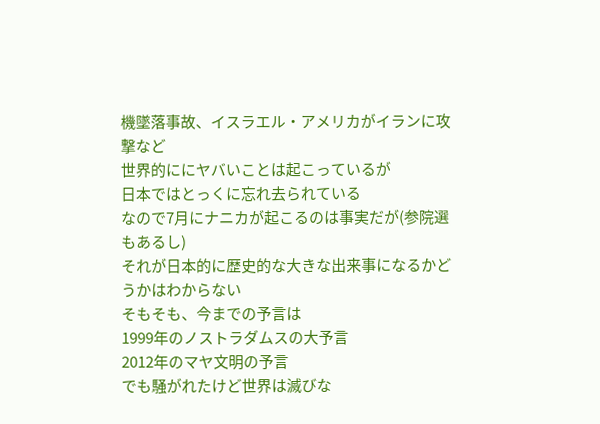機墜落事故、イスラエル・アメリカがイランに攻撃など
世界的ににヤバいことは起こっているが
日本ではとっくに忘れ去られている
なので7月にナニカが起こるのは事実だが(参院選もあるし)
それが日本的に歴史的な大きな出来事になるかどうかはわからない
そもそも、今までの予言は
1999年のノストラダムスの大予言
2012年のマヤ文明の予言
でも騒がれたけど世界は滅びな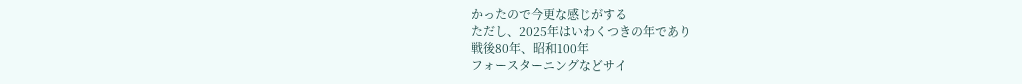かったので今更な感じがする
ただし、2025年はいわくつきの年であり
戦後80年、昭和100年
フォースターニングなどサイ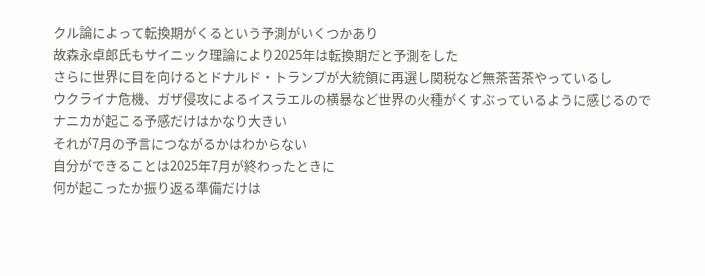クル論によって転換期がくるという予測がいくつかあり
故森永卓郎氏もサイニック理論により2025年は転換期だと予測をした
さらに世界に目を向けるとドナルド・トランプが大統領に再選し関税など無茶苦茶やっているし
ウクライナ危機、ガザ侵攻によるイスラエルの横暴など世界の火種がくすぶっているように感じるので
ナニカが起こる予感だけはかなり大きい
それが7月の予言につながるかはわからない
自分ができることは2025年7月が終わったときに
何が起こったか振り返る準備だけは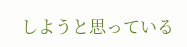しようと思っている